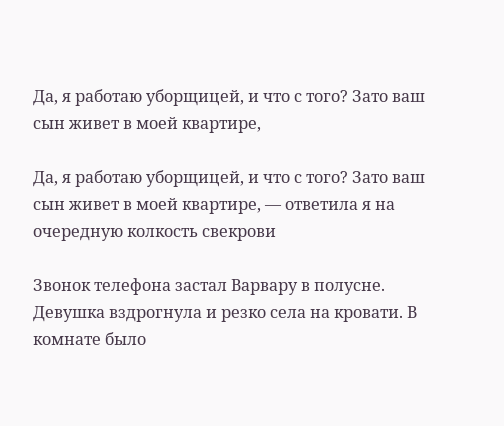Да, я работаю уборщицей, и что с того? Зато ваш сын живет в моей квартире,

Да, я работаю уборщицей, и что с того? Зато ваш сын живет в моей квартире, — ответила я на очередную колкость свекрови

Звонок телефона застал Варвару в полусне. Девушка вздрогнула и резко села на кровати. В комнате было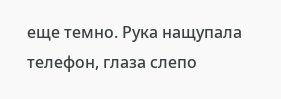еще темно. Рука нащупала телефон, глаза слепо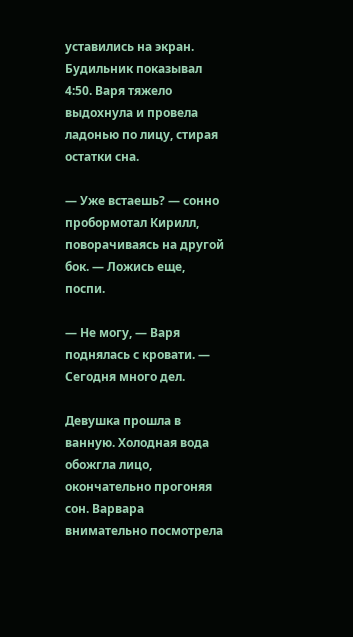уставились на экран. Будильник показывал 4:50. Варя тяжело выдохнула и провела ладонью по лицу, стирая остатки сна.

— Уже встаешь? — сонно пробормотал Кирилл, поворачиваясь на другой бок. — Ложись еще, поспи.

— Не могу, — Варя поднялась с кровати. — Сегодня много дел.

Девушка прошла в ванную. Холодная вода обожгла лицо, окончательно прогоняя сон. Варвара внимательно посмотрела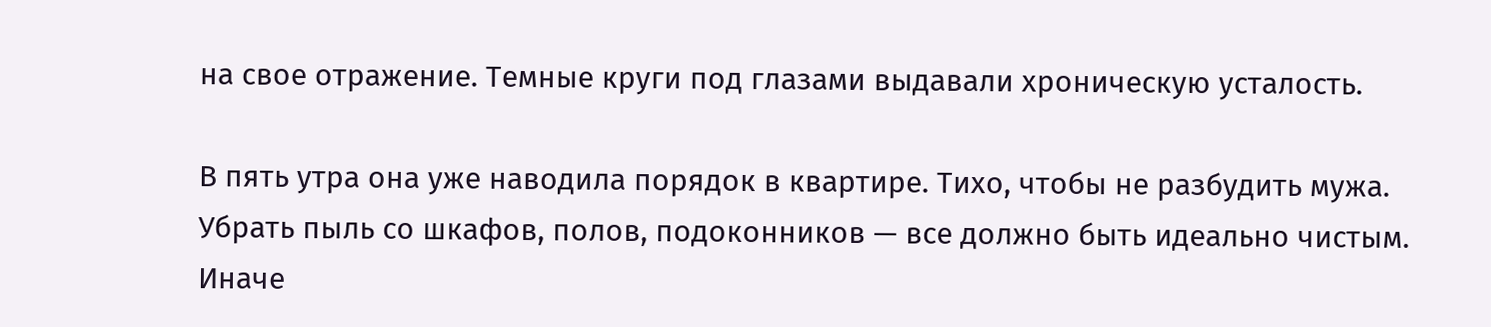на свое отражение. Темные круги под глазами выдавали хроническую усталость.

В пять утра она уже наводила порядок в квартире. Тихо, чтобы не разбудить мужа. Убрать пыль со шкафов, полов, подоконников — все должно быть идеально чистым. Иначе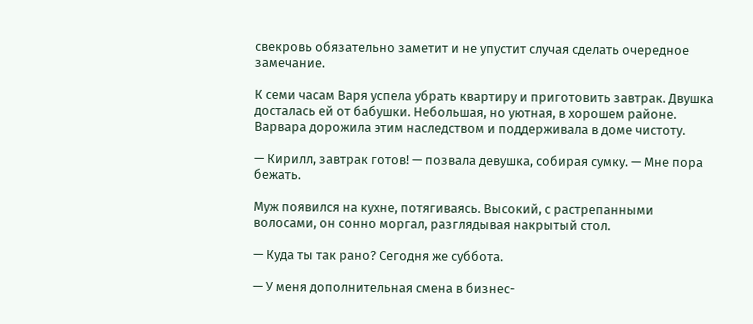свекровь обязательно заметит и не упустит случая сделать очередное замечание.

К семи часам Варя успела убрать квартиру и приготовить завтрак. Двушка досталась ей от бабушки. Небольшая, но уютная, в хорошем районе. Варвара дорожила этим наследством и поддерживала в доме чистоту.

— Кирилл, завтрак готов! — позвала девушка, собирая сумку. — Мне пора бежать.

Муж появился на кухне, потягиваясь. Высокий, с растрепанными волосами, он сонно моргал, разглядывая накрытый стол.

— Куда ты так рано? Сегодня же суббота.

— У меня дополнительная смена в бизнес-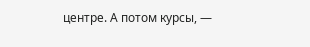центре. А потом курсы, —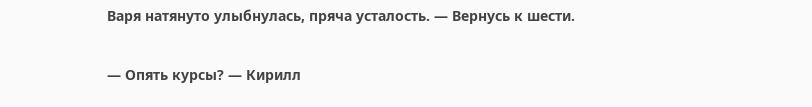Варя натянуто улыбнулась, пряча усталость. — Вернусь к шести.

— Опять курсы? — Кирилл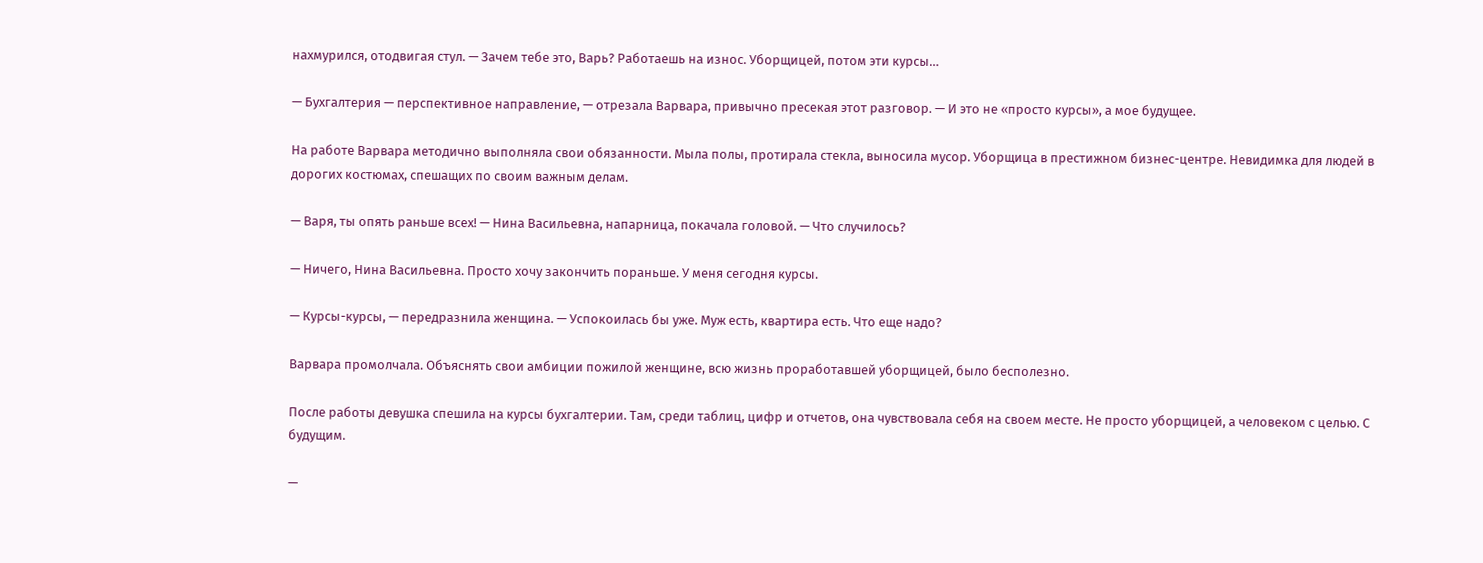нахмурился, отодвигая стул. — Зачем тебе это, Варь? Работаешь на износ. Уборщицей, потом эти курсы…

— Бухгалтерия — перспективное направление, — отрезала Варвара, привычно пресекая этот разговор. — И это не «просто курсы», а мое будущее.

На работе Варвара методично выполняла свои обязанности. Мыла полы, протирала стекла, выносила мусор. Уборщица в престижном бизнес-центре. Невидимка для людей в дорогих костюмах, спешащих по своим важным делам.

— Варя, ты опять раньше всех! — Нина Васильевна, напарница, покачала головой. — Что случилось?

— Ничего, Нина Васильевна. Просто хочу закончить пораньше. У меня сегодня курсы.

— Курсы-курсы, — передразнила женщина. — Успокоилась бы уже. Муж есть, квартира есть. Что еще надо?

Варвара промолчала. Объяснять свои амбиции пожилой женщине, всю жизнь проработавшей уборщицей, было бесполезно.

После работы девушка спешила на курсы бухгалтерии. Там, среди таблиц, цифр и отчетов, она чувствовала себя на своем месте. Не просто уборщицей, а человеком с целью. С будущим.

—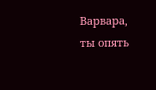Варвара, ты опять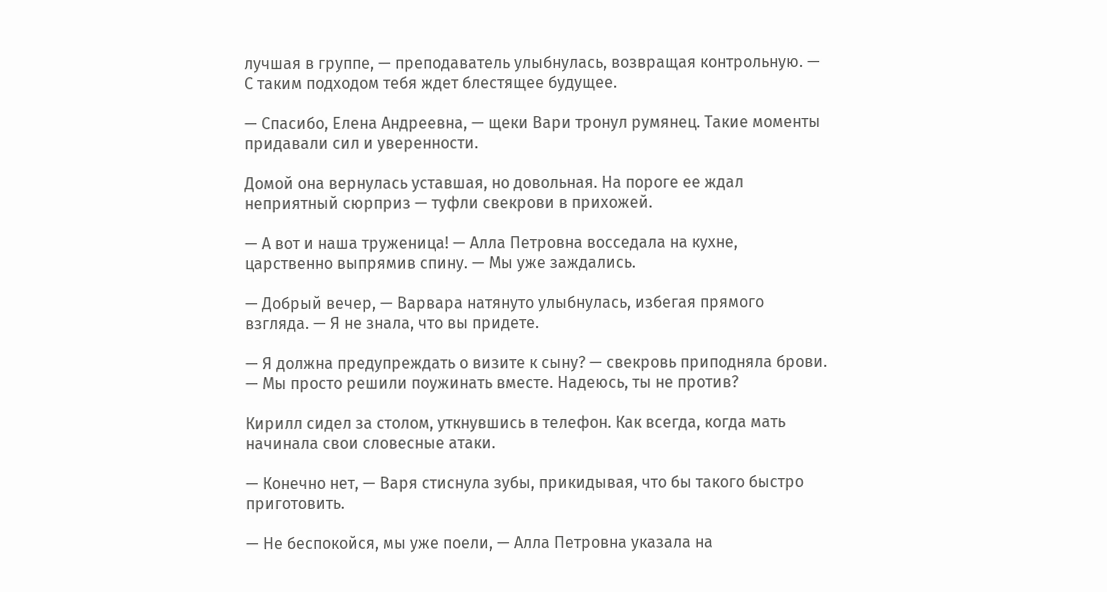лучшая в группе, — преподаватель улыбнулась, возвращая контрольную. — С таким подходом тебя ждет блестящее будущее.

— Спасибо, Елена Андреевна, — щеки Вари тронул румянец. Такие моменты придавали сил и уверенности.

Домой она вернулась уставшая, но довольная. На пороге ее ждал неприятный сюрприз — туфли свекрови в прихожей.

— А вот и наша труженица! — Алла Петровна восседала на кухне, царственно выпрямив спину. — Мы уже заждались.

— Добрый вечер, — Варвара натянуто улыбнулась, избегая прямого взгляда. — Я не знала, что вы придете.

— Я должна предупреждать о визите к сыну? — свекровь приподняла брови. — Мы просто решили поужинать вместе. Надеюсь, ты не против?

Кирилл сидел за столом, уткнувшись в телефон. Как всегда, когда мать начинала свои словесные атаки.

— Конечно нет, — Варя стиснула зубы, прикидывая, что бы такого быстро приготовить.

— Не беспокойся, мы уже поели, — Алла Петровна указала на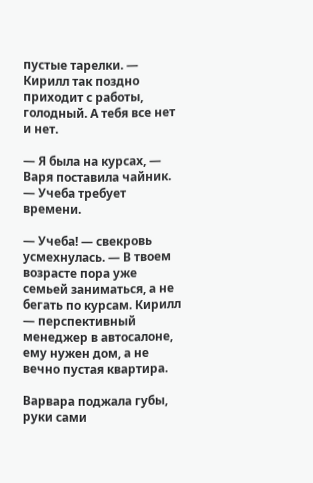пустые тарелки. — Кирилл так поздно приходит с работы, голодный. А тебя все нет и нет.

— Я была на курсах, — Варя поставила чайник. — Учеба требует времени.

— Учеба! — свекровь усмехнулась. — В твоем возрасте пора уже семьей заниматься, а не бегать по курсам. Кирилл — перспективный менеджер в автосалоне, ему нужен дом, а не вечно пустая квартира.

Варвара поджала губы, руки сами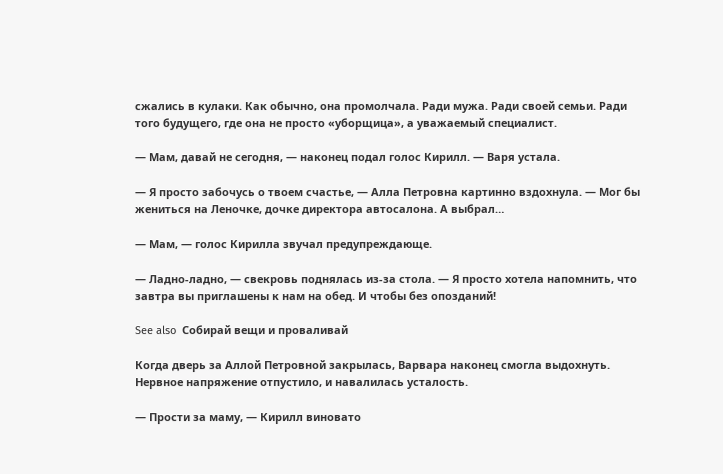сжались в кулаки. Как обычно, она промолчала. Ради мужа. Ради своей семьи. Ради того будущего, где она не просто «уборщица», а уважаемый специалист.

— Мам, давай не сегодня, — наконец подал голос Кирилл. — Варя устала.

— Я просто забочусь о твоем счастье, — Алла Петровна картинно вздохнула. — Мог бы жениться на Леночке, дочке директора автосалона. А выбрал…

— Мам, — голос Кирилла звучал предупреждающе.

— Ладно-ладно, — свекровь поднялась из-за стола. — Я просто хотела напомнить, что завтра вы приглашены к нам на обед. И чтобы без опозданий!

See also  Собирай вещи и проваливай

Когда дверь за Аллой Петровной закрылась, Варвара наконец смогла выдохнуть. Нервное напряжение отпустило, и навалилась усталость.

— Прости за маму, — Кирилл виновато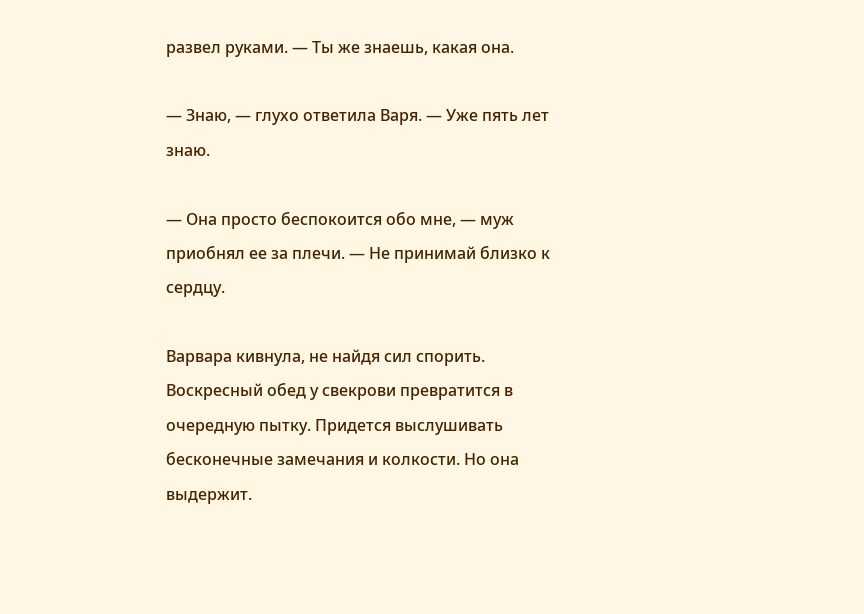развел руками. — Ты же знаешь, какая она.

— Знаю, — глухо ответила Варя. — Уже пять лет знаю.

— Она просто беспокоится обо мне, — муж приобнял ее за плечи. — Не принимай близко к сердцу.

Варвара кивнула, не найдя сил спорить. Воскресный обед у свекрови превратится в очередную пытку. Придется выслушивать бесконечные замечания и колкости. Но она выдержит.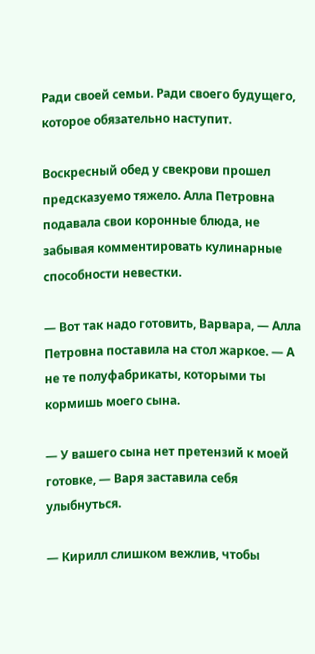Ради своей семьи. Ради своего будущего, которое обязательно наступит.

Воскресный обед у свекрови прошел предсказуемо тяжело. Алла Петровна подавала свои коронные блюда, не забывая комментировать кулинарные способности невестки.

— Вот так надо готовить, Варвара, — Алла Петровна поставила на стол жаркое. — А не те полуфабрикаты, которыми ты кормишь моего сына.

— У вашего сына нет претензий к моей готовке, — Варя заставила себя улыбнуться.

— Кирилл слишком вежлив, чтобы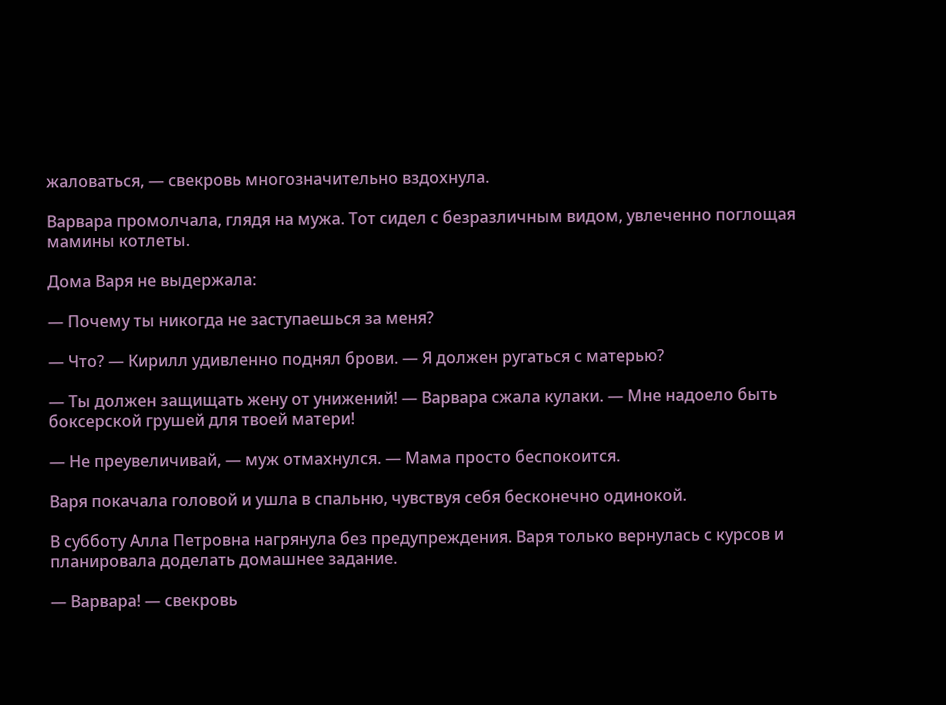жаловаться, — свекровь многозначительно вздохнула.

Варвара промолчала, глядя на мужа. Тот сидел с безразличным видом, увлеченно поглощая мамины котлеты.

Дома Варя не выдержала:

— Почему ты никогда не заступаешься за меня?

— Что? — Кирилл удивленно поднял брови. — Я должен ругаться с матерью?

— Ты должен защищать жену от унижений! — Варвара сжала кулаки. — Мне надоело быть боксерской грушей для твоей матери!

— Не преувеличивай, — муж отмахнулся. — Мама просто беспокоится.

Варя покачала головой и ушла в спальню, чувствуя себя бесконечно одинокой.

В субботу Алла Петровна нагрянула без предупреждения. Варя только вернулась с курсов и планировала доделать домашнее задание.

— Варвара! — свекровь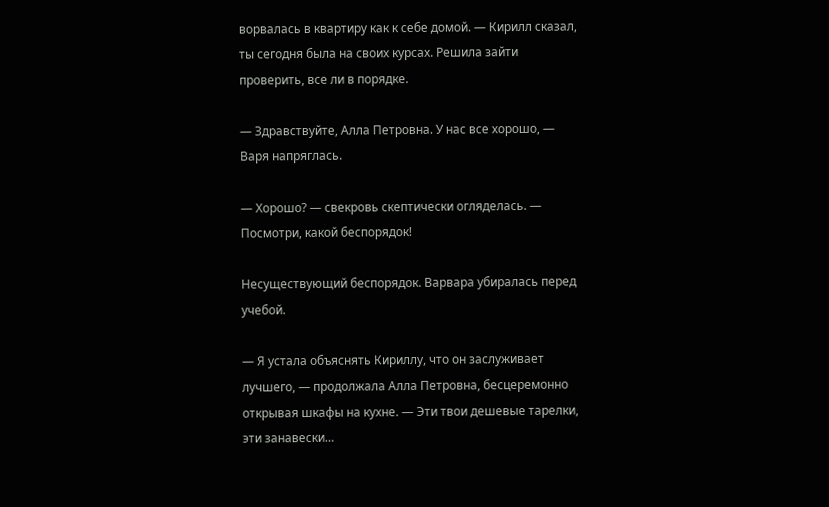ворвалась в квартиру как к себе домой. — Кирилл сказал, ты сегодня была на своих курсах. Решила зайти проверить, все ли в порядке.

— Здравствуйте, Алла Петровна. У нас все хорошо, — Варя напряглась.

— Хорошо? — свекровь скептически огляделась. — Посмотри, какой беспорядок!

Несуществующий беспорядок. Варвара убиралась перед учебой.

— Я устала объяснять Кириллу, что он заслуживает лучшего, — продолжала Алла Петровна, бесцеремонно открывая шкафы на кухне. — Эти твои дешевые тарелки, эти занавески…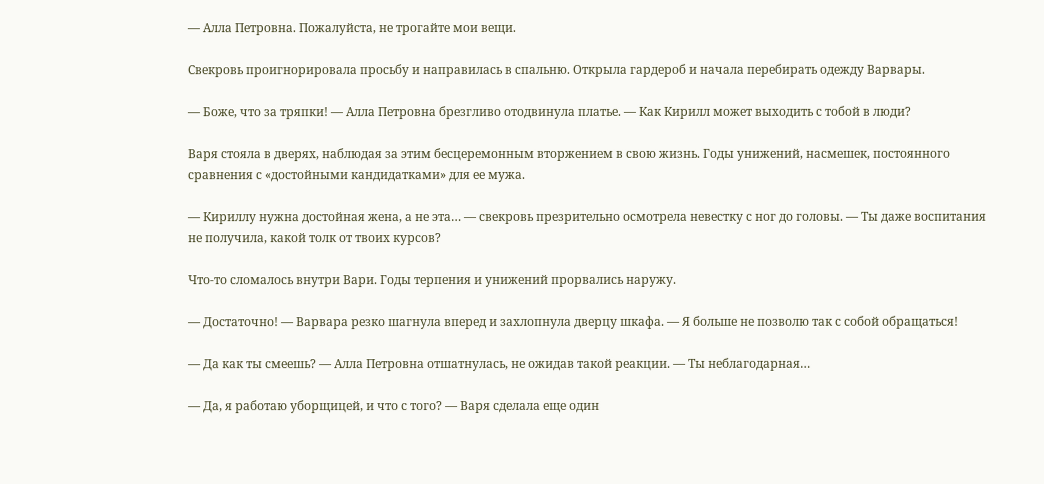— Алла Петровна. Пожалуйста, не трогайте мои вещи.

Свекровь проигнорировала просьбу и направилась в спальню. Открыла гардероб и начала перебирать одежду Варвары.

— Боже, что за тряпки! — Алла Петровна брезгливо отодвинула платье. — Как Кирилл может выходить с тобой в люди?

Варя стояла в дверях, наблюдая за этим бесцеремонным вторжением в свою жизнь. Годы унижений, насмешек, постоянного сравнения с «достойными кандидатками» для ее мужа.

— Кириллу нужна достойная жена, а не эта… — свекровь презрительно осмотрела невестку с ног до головы. — Ты даже воспитания не получила, какой толк от твоих курсов?

Что-то сломалось внутри Вари. Годы терпения и унижений прорвались наружу.

— Достаточно! — Варвара резко шагнула вперед и захлопнула дверцу шкафа. — Я больше не позволю так с собой обращаться!

— Да как ты смеешь? — Алла Петровна отшатнулась, не ожидав такой реакции. — Ты неблагодарная…

— Да, я работаю уборщицей, и что с того? — Варя сделала еще один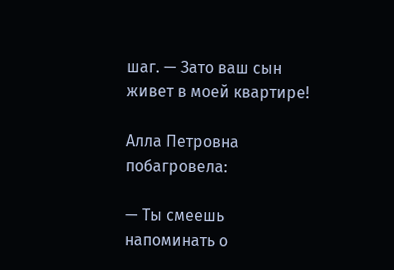шаг. — Зато ваш сын живет в моей квартире!

Алла Петровна побагровела:

— Ты смеешь напоминать о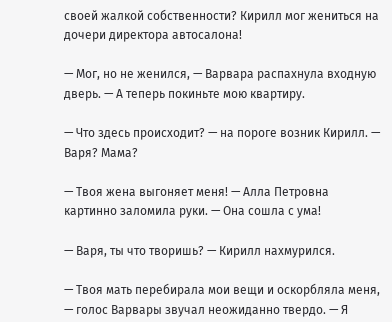своей жалкой собственности? Кирилл мог жениться на дочери директора автосалона!

— Мог, но не женился, — Варвара распахнула входную дверь. — А теперь покиньте мою квартиру.

— Что здесь происходит? — на пороге возник Кирилл. — Варя? Мама?

— Твоя жена выгоняет меня! — Алла Петровна картинно заломила руки. — Она сошла с ума!

— Варя, ты что творишь? — Кирилл нахмурился.

— Твоя мать перебирала мои вещи и оскорбляла меня, — голос Варвары звучал неожиданно твердо. — Я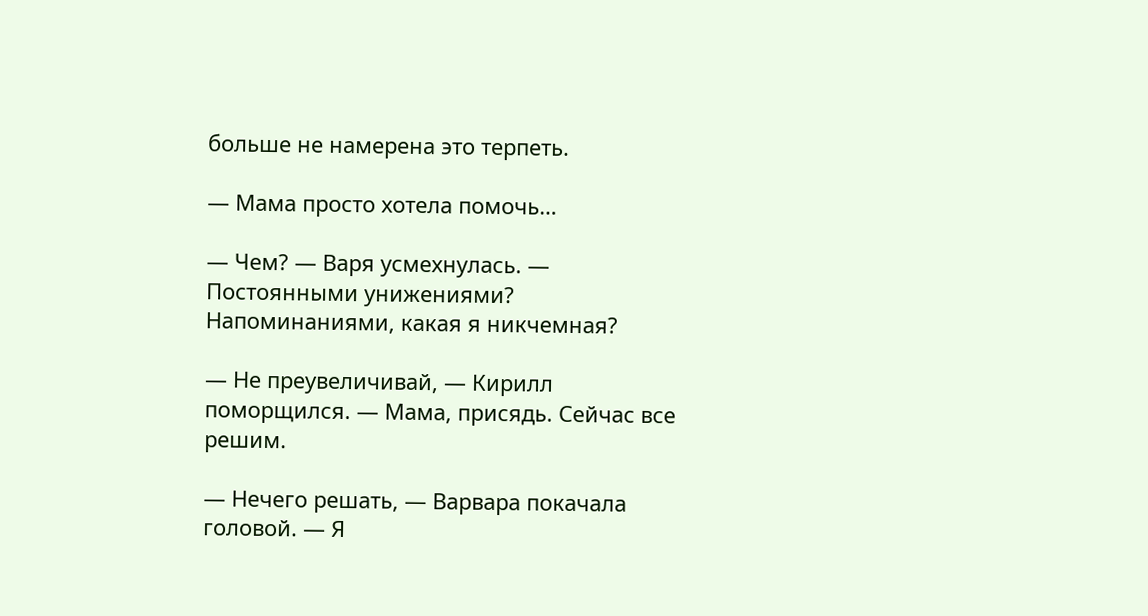больше не намерена это терпеть.

— Мама просто хотела помочь…

— Чем? — Варя усмехнулась. — Постоянными унижениями? Напоминаниями, какая я никчемная?

— Не преувеличивай, — Кирилл поморщился. — Мама, присядь. Сейчас все решим.

— Нечего решать, — Варвара покачала головой. — Я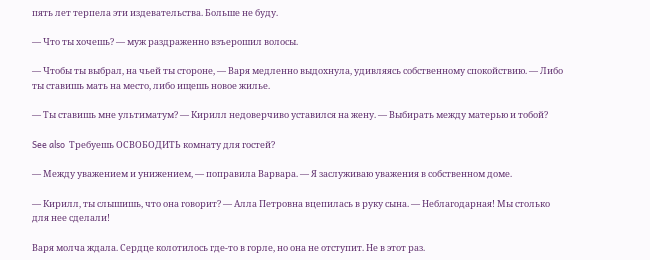пять лет терпела эти издевательства. Больше не буду.

— Что ты хочешь? — муж раздраженно взъерошил волосы.

— Чтобы ты выбрал, на чьей ты стороне, — Варя медленно выдохнула, удивляясь собственному спокойствию. — Либо ты ставишь мать на место, либо ищешь новое жилье.

— Ты ставишь мне ультиматум? — Кирилл недоверчиво уставился на жену. — Выбирать между матерью и тобой?

See also  Требуешь ОСВОБОДИТЬ комнату для гостей?

— Между уважением и унижением, — поправила Варвара. — Я заслуживаю уважения в собственном доме.

— Кирилл, ты слышишь, что она говорит? — Алла Петровна вцепилась в руку сына. — Неблагодарная! Мы столько для нее сделали!

Варя молча ждала. Сердце колотилось где-то в горле, но она не отступит. Не в этот раз.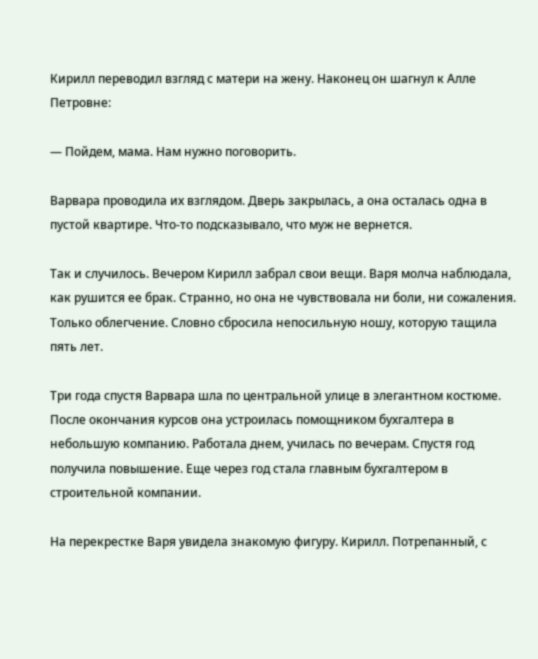Кирилл переводил взгляд с матери на жену. Наконец он шагнул к Алле Петровне:

— Пойдем, мама. Нам нужно поговорить.

Варвара проводила их взглядом. Дверь закрылась, а она осталась одна в пустой квартире. Что-то подсказывало, что муж не вернется.

Так и случилось. Вечером Кирилл забрал свои вещи. Варя молча наблюдала, как рушится ее брак. Странно, но она не чувствовала ни боли, ни сожаления. Только облегчение. Словно сбросила непосильную ношу, которую тащила пять лет.

Три года спустя Варвара шла по центральной улице в элегантном костюме. После окончания курсов она устроилась помощником бухгалтера в небольшую компанию. Работала днем, училась по вечерам. Спустя год получила повышение. Еще через год стала главным бухгалтером в строительной компании.

На перекрестке Варя увидела знакомую фигуру. Кирилл. Потрепанный, с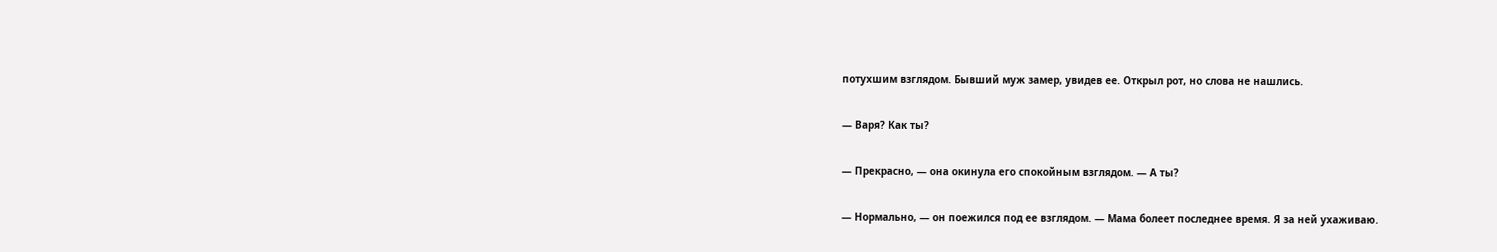потухшим взглядом. Бывший муж замер, увидев ее. Открыл рот, но слова не нашлись.

— Варя? Как ты?

— Прекрасно, — она окинула его спокойным взглядом. — А ты?

— Нормально, — он поежился под ее взглядом. — Мама болеет последнее время. Я за ней ухаживаю.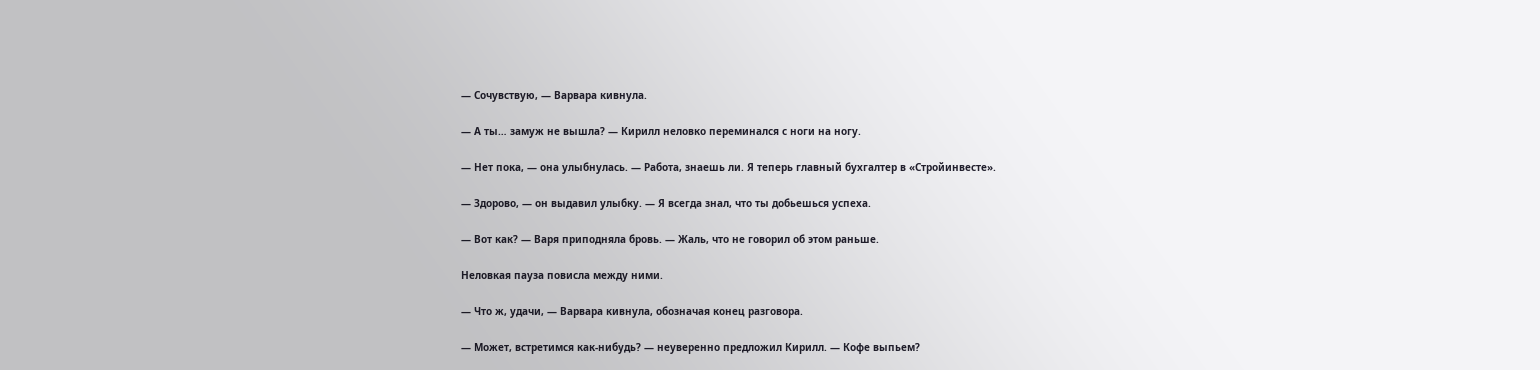— Сочувствую, — Варвара кивнула.

— А ты… замуж не вышла? — Кирилл неловко переминался с ноги на ногу.

— Нет пока, — она улыбнулась. — Работа, знаешь ли. Я теперь главный бухгалтер в «Стройинвесте».

— Здорово, — он выдавил улыбку. — Я всегда знал, что ты добьешься успеха.

— Вот как? — Варя приподняла бровь. — Жаль, что не говорил об этом раньше.

Неловкая пауза повисла между ними.

— Что ж, удачи, — Варвара кивнула, обозначая конец разговора.

— Может, встретимся как-нибудь? — неуверенно предложил Кирилл. — Кофе выпьем?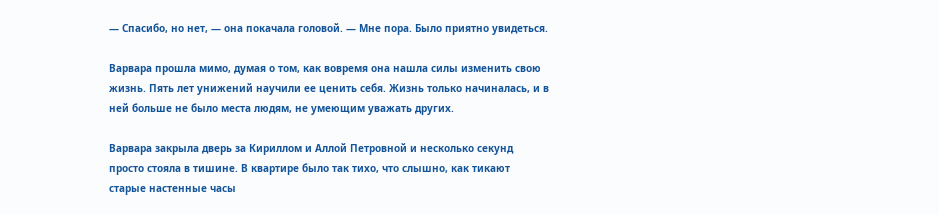— Спасибо, но нет, — она покачала головой. — Мне пора. Было приятно увидеться.

Варвара прошла мимо, думая о том, как вовремя она нашла силы изменить свою жизнь. Пять лет унижений научили ее ценить себя. Жизнь только начиналась, и в ней больше не было места людям, не умеющим уважать других.

Варвара закрыла дверь за Кириллом и Аллой Петровной и несколько секунд просто стояла в тишине. В квартире было так тихо, что слышно, как тикают старые настенные часы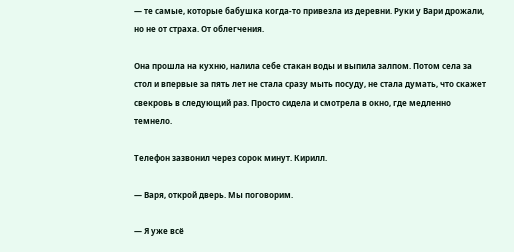— те самые, которые бабушка когда-то привезла из деревни. Руки у Вари дрожали, но не от страха. От облегчения.

Она прошла на кухню, налила себе стакан воды и выпила залпом. Потом села за стол и впервые за пять лет не стала сразу мыть посуду, не стала думать, что скажет свекровь в следующий раз. Просто сидела и смотрела в окно, где медленно темнело.

Телефон зазвонил через сорок минут. Кирилл.

— Варя, открой дверь. Мы поговорим.

— Я уже всё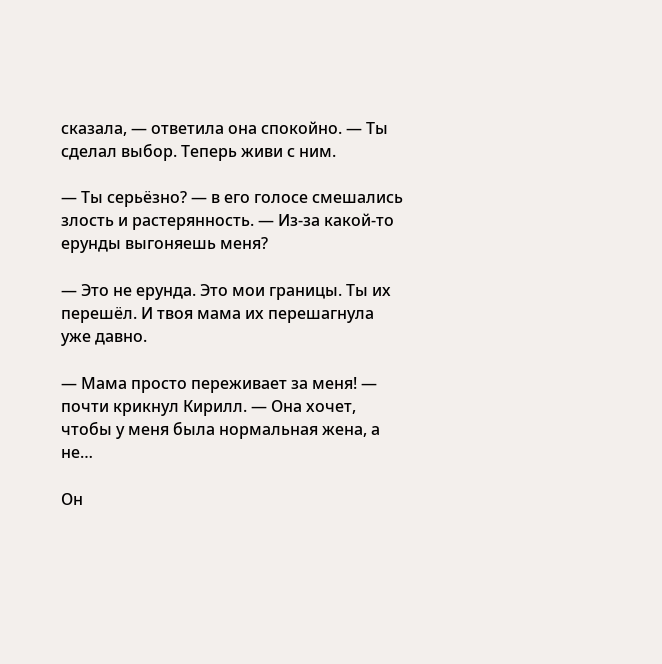сказала, — ответила она спокойно. — Ты сделал выбор. Теперь живи с ним.

— Ты серьёзно? — в его голосе смешались злость и растерянность. — Из-за какой-то ерунды выгоняешь меня?

— Это не ерунда. Это мои границы. Ты их перешёл. И твоя мама их перешагнула уже давно.

— Мама просто переживает за меня! — почти крикнул Кирилл. — Она хочет, чтобы у меня была нормальная жена, а не…

Он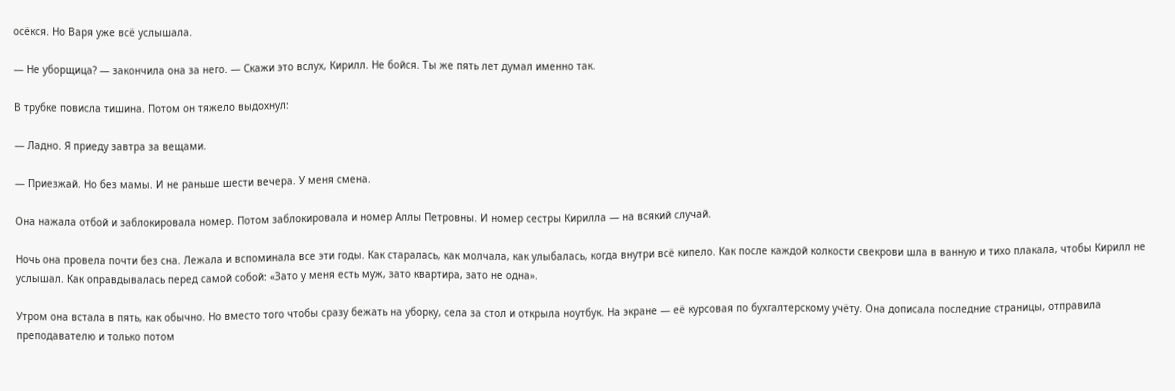осёкся. Но Варя уже всё услышала.

— Не уборщица? — закончила она за него. — Скажи это вслух, Кирилл. Не бойся. Ты же пять лет думал именно так.

В трубке повисла тишина. Потом он тяжело выдохнул:

— Ладно. Я приеду завтра за вещами.

— Приезжай. Но без мамы. И не раньше шести вечера. У меня смена.

Она нажала отбой и заблокировала номер. Потом заблокировала и номер Аллы Петровны. И номер сестры Кирилла — на всякий случай.

Ночь она провела почти без сна. Лежала и вспоминала все эти годы. Как старалась, как молчала, как улыбалась, когда внутри всё кипело. Как после каждой колкости свекрови шла в ванную и тихо плакала, чтобы Кирилл не услышал. Как оправдывалась перед самой собой: «Зато у меня есть муж, зато квартира, зато не одна».

Утром она встала в пять, как обычно. Но вместо того чтобы сразу бежать на уборку, села за стол и открыла ноутбук. На экране — её курсовая по бухгалтерскому учёту. Она дописала последние страницы, отправила преподавателю и только потом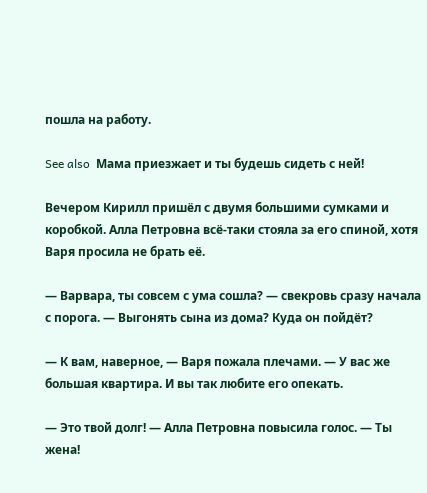пошла на работу.

See also  Мама приезжает и ты будешь сидеть с ней!

Вечером Кирилл пришёл с двумя большими сумками и коробкой. Алла Петровна всё-таки стояла за его спиной, хотя Варя просила не брать её.

— Варвара, ты совсем с ума сошла? — свекровь сразу начала с порога. — Выгонять сына из дома? Куда он пойдёт?

— К вам, наверное, — Варя пожала плечами. — У вас же большая квартира. И вы так любите его опекать.

— Это твой долг! — Алла Петровна повысила голос. — Ты жена!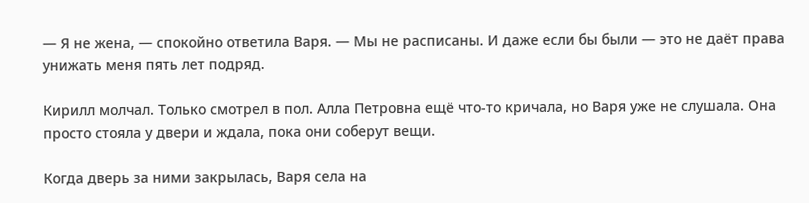— Я не жена, — спокойно ответила Варя. — Мы не расписаны. И даже если бы были — это не даёт права унижать меня пять лет подряд.

Кирилл молчал. Только смотрел в пол. Алла Петровна ещё что-то кричала, но Варя уже не слушала. Она просто стояла у двери и ждала, пока они соберут вещи.

Когда дверь за ними закрылась, Варя села на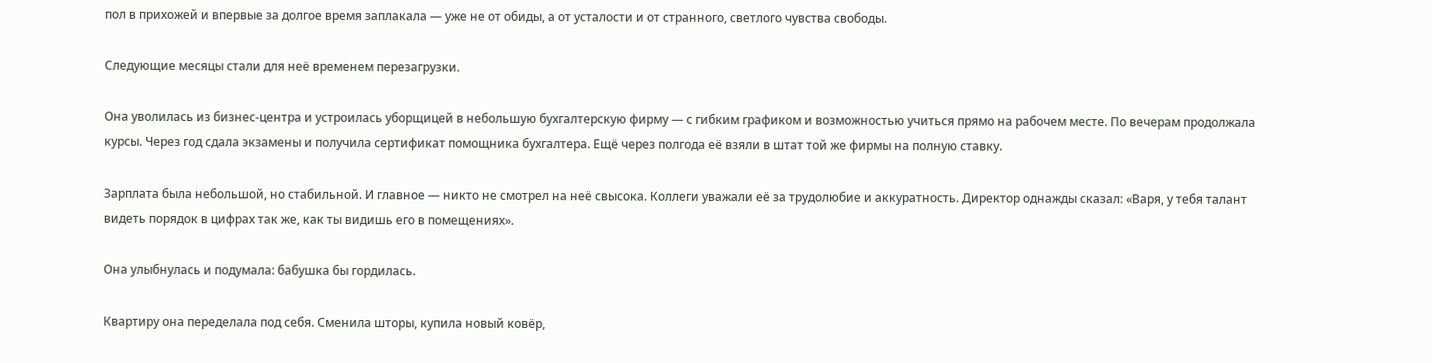пол в прихожей и впервые за долгое время заплакала — уже не от обиды, а от усталости и от странного, светлого чувства свободы.

Следующие месяцы стали для неё временем перезагрузки.

Она уволилась из бизнес-центра и устроилась уборщицей в небольшую бухгалтерскую фирму — с гибким графиком и возможностью учиться прямо на рабочем месте. По вечерам продолжала курсы. Через год сдала экзамены и получила сертификат помощника бухгалтера. Ещё через полгода её взяли в штат той же фирмы на полную ставку.

Зарплата была небольшой, но стабильной. И главное — никто не смотрел на неё свысока. Коллеги уважали её за трудолюбие и аккуратность. Директор однажды сказал: «Варя, у тебя талант видеть порядок в цифрах так же, как ты видишь его в помещениях».

Она улыбнулась и подумала: бабушка бы гордилась.

Квартиру она переделала под себя. Сменила шторы, купила новый ковёр,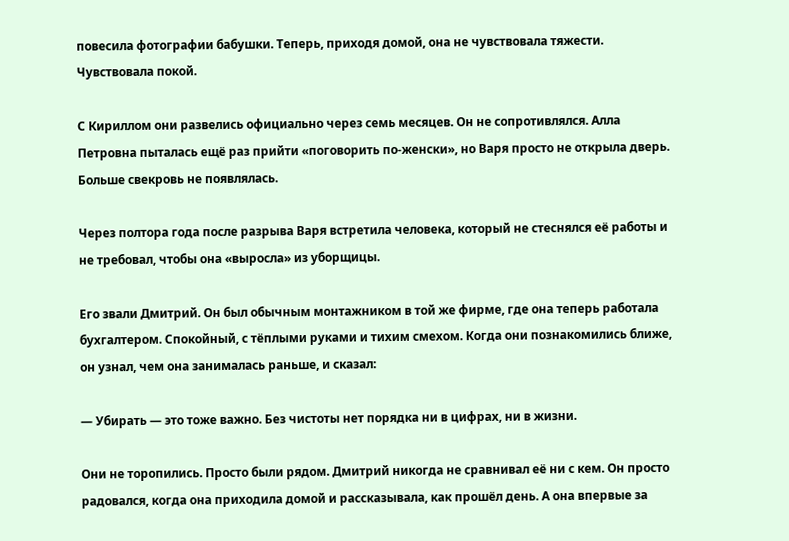повесила фотографии бабушки. Теперь, приходя домой, она не чувствовала тяжести. Чувствовала покой.

С Кириллом они развелись официально через семь месяцев. Он не сопротивлялся. Алла Петровна пыталась ещё раз прийти «поговорить по-женски», но Варя просто не открыла дверь. Больше свекровь не появлялась.

Через полтора года после разрыва Варя встретила человека, который не стеснялся её работы и не требовал, чтобы она «выросла» из уборщицы.

Его звали Дмитрий. Он был обычным монтажником в той же фирме, где она теперь работала бухгалтером. Спокойный, с тёплыми руками и тихим смехом. Когда они познакомились ближе, он узнал, чем она занималась раньше, и сказал:

— Убирать — это тоже важно. Без чистоты нет порядка ни в цифрах, ни в жизни.

Они не торопились. Просто были рядом. Дмитрий никогда не сравнивал её ни с кем. Он просто радовался, когда она приходила домой и рассказывала, как прошёл день. А она впервые за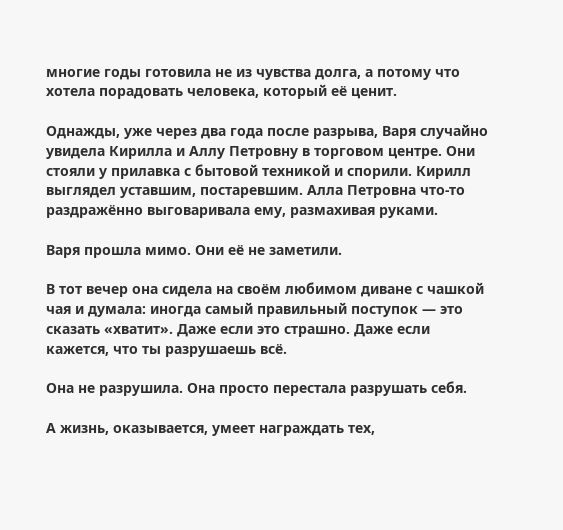многие годы готовила не из чувства долга, а потому что хотела порадовать человека, который её ценит.

Однажды, уже через два года после разрыва, Варя случайно увидела Кирилла и Аллу Петровну в торговом центре. Они стояли у прилавка с бытовой техникой и спорили. Кирилл выглядел уставшим, постаревшим. Алла Петровна что-то раздражённо выговаривала ему, размахивая руками.

Варя прошла мимо. Они её не заметили.

В тот вечер она сидела на своём любимом диване с чашкой чая и думала: иногда самый правильный поступок — это сказать «хватит». Даже если это страшно. Даже если кажется, что ты разрушаешь всё.

Она не разрушила. Она просто перестала разрушать себя.

А жизнь, оказывается, умеет награждать тех,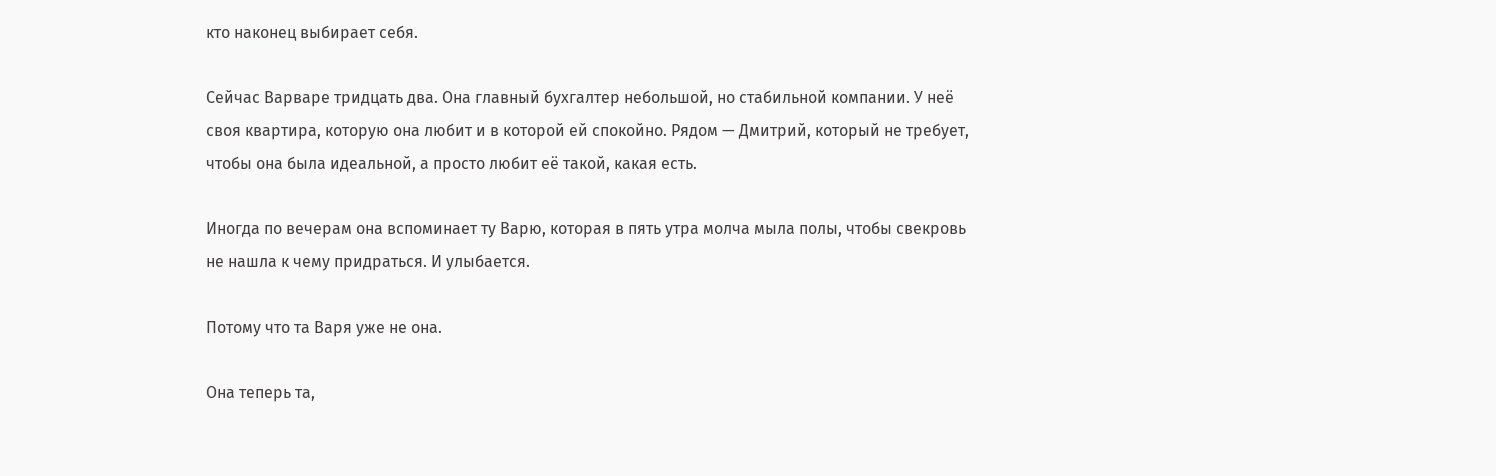кто наконец выбирает себя.

Сейчас Варваре тридцать два. Она главный бухгалтер небольшой, но стабильной компании. У неё своя квартира, которую она любит и в которой ей спокойно. Рядом — Дмитрий, который не требует, чтобы она была идеальной, а просто любит её такой, какая есть.

Иногда по вечерам она вспоминает ту Варю, которая в пять утра молча мыла полы, чтобы свекровь не нашла к чему придраться. И улыбается.

Потому что та Варя уже не она.

Она теперь та,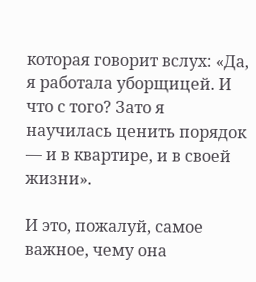которая говорит вслух: «Да, я работала уборщицей. И что с того? Зато я научилась ценить порядок — и в квартире, и в своей жизни».

И это, пожалуй, самое важное, чему она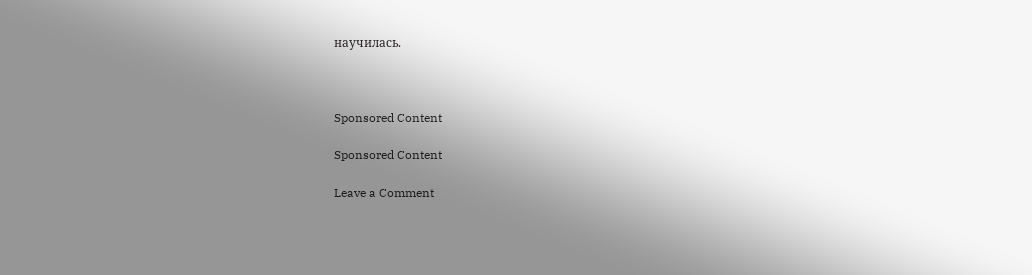научилась.



Sponsored Content

Sponsored Content

Leave a Comment